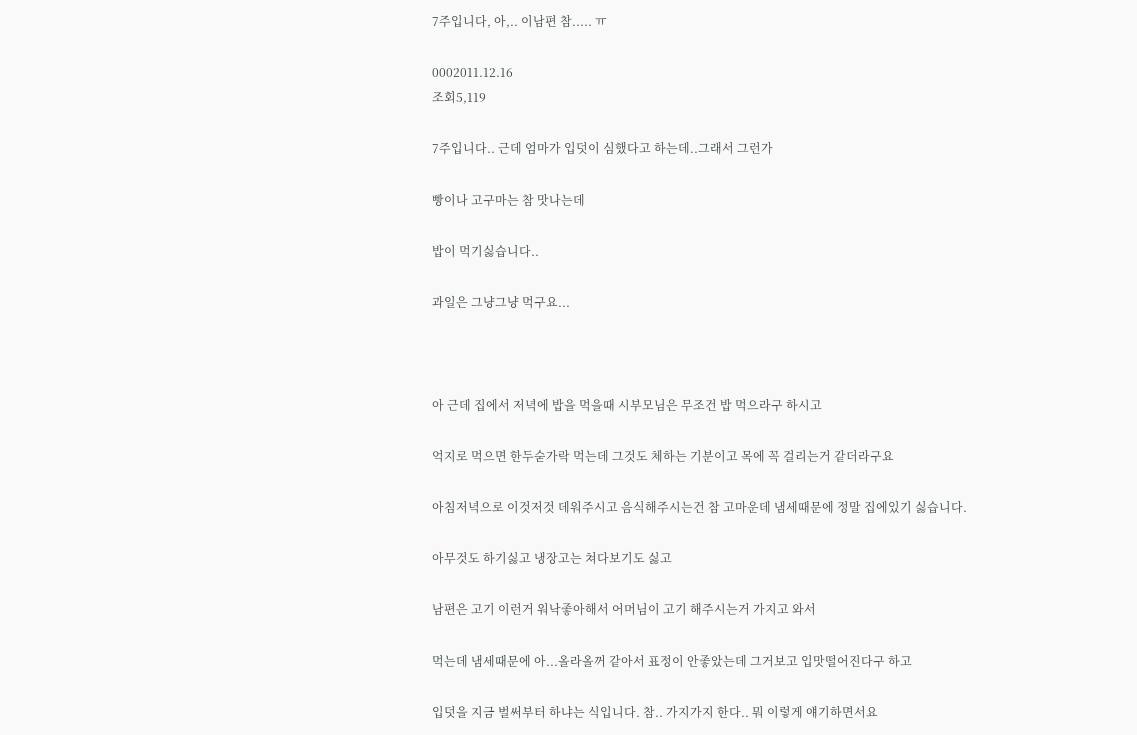7주입니다, 아,.. 이남편 참..... ㅠ

0002011.12.16
조회5,119

7주입니다.. 근데 엄마가 입덧이 심했다고 하는데..그래서 그런가

빵이나 고구마는 참 맛나는데

밥이 먹기싫습니다..

과일은 그냥그냥 먹구요...



아 근데 집에서 저녁에 밥을 먹을때 시부모님은 무조건 밥 먹으라구 하시고

억지로 먹으면 한두숟가락 먹는데 그것도 체하는 기분이고 목에 꼭 걸리는거 같더라구요

아침저녁으로 이것저것 데워주시고 음식해주시는건 참 고마운데 냄세때문에 정말 집에있기 싫습니다.

아무것도 하기싫고 냉장고는 쳐다보기도 싫고

남편은 고기 이런거 워낙좋아해서 어머님이 고기 해주시는거 가지고 와서

먹는데 냄세때문에 아...올라올꺼 같아서 표정이 안좋았는데 그거보고 입맛떨어진다구 하고

입덧을 지금 벌써부터 하냐는 식입니다. 참.. 가지가지 한다.. 뭐 이렇게 얘기하면서요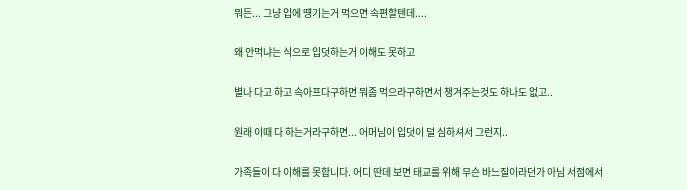뭐든... 그냥 입에 떙기는거 먹으면 속편할텐데....

왜 안먹냐는 식으로 입덧하는거 이해도 못하고

별나 다고 하고 속아프다구하면 뭐좀 먹으라구하면서 챙겨주는것도 하나도 없고..

원래 이때 다 하는거라구하면... 어머님이 입덧이 덜 심하셔서 그런지..

가족들이 다 이해를 못합니다. 어디 딴데 보면 태교를 위해 무슨 바느질이라던가 아님 서점에서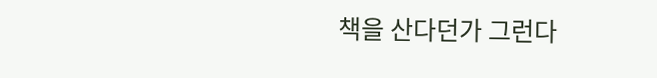책을 산다던가 그런다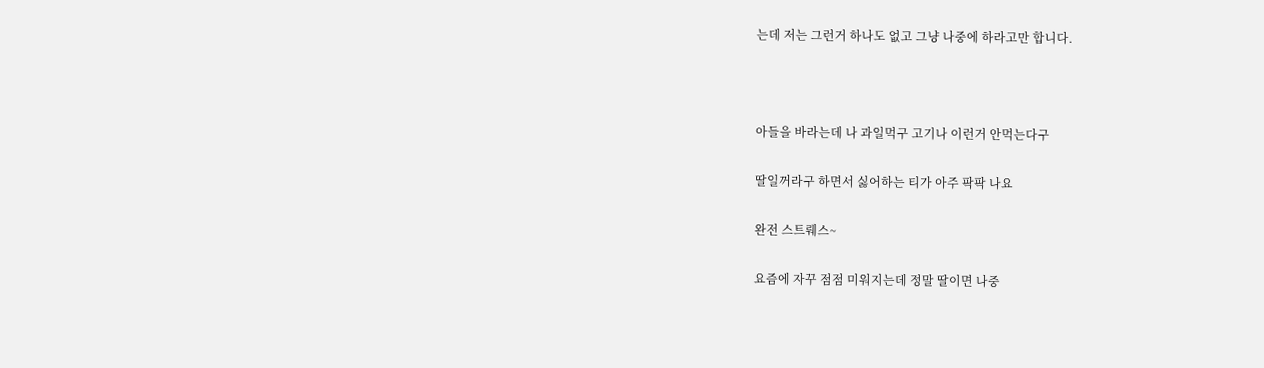는데 저는 그런거 하나도 없고 그냥 나중에 하라고만 합니다.



아들을 바라는데 나 과일먹구 고기나 이런거 안먹는다구

딸일꺼라구 하면서 싫어하는 티가 아주 팍팍 나요

완전 스트뤠스~

요즘에 자꾸 점점 미워지는데 정말 딸이면 나중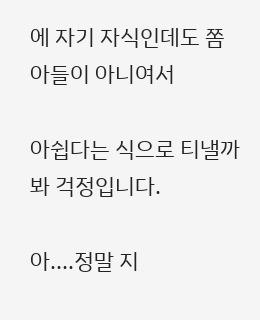에 자기 자식인데도 쫌 아들이 아니여서

아쉽다는 식으로 티낼까봐 걱정입니다.

아....정말 지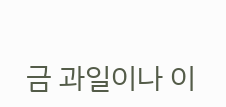금 과일이나 이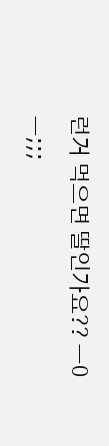런거 먹으면 딸인가요?? ㅡ0ㅡ;;;